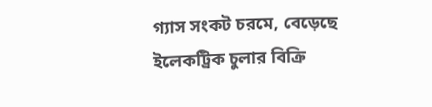গ্যাস সংকট চরমে, বেড়েছে ইলেকট্রিক চুলার বিক্রি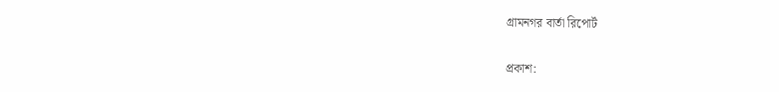গ্রামনগর বার্তা রিপোর্ট

প্রকাশ: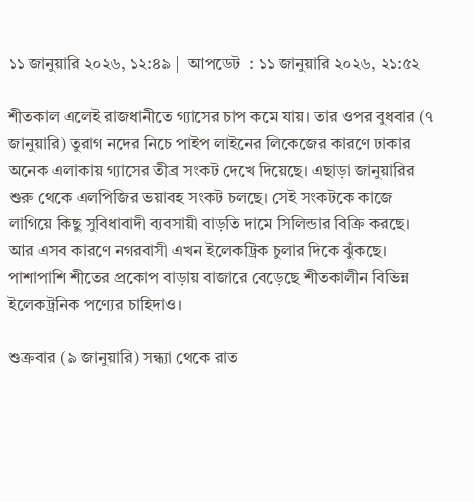১১ জানুয়ারি ২০২৬, ১২:৪৯ |  আপডেট  : ১১ জানুয়ারি ২০২৬, ২১:৫২

শীতকাল এলেই রাজধানীতে গ্যাসের চাপ কমে যায়। তার ওপর বুধবার (৭ জানুয়ারি) তুরাগ নদের নিচে পাইপ লাইনের লিকেজের কারণে ঢাকার অনেক এলাকায় গ্যাসের তীব্র সংকট দেখে দিয়েছে। এছাড়া জানুয়ারির শুরু থেকে এলপিজির ভয়াবহ সংকট চলছে। সেই সংকটকে কাজে লাগিয়ে কিছু সুবিধাবাদী ব্যবসায়ী বাড়তি দামে সিলিন্ডার বিক্রি করছে। আর এসব কারণে নগরবাসী এখন ইলেকট্রিক চুলার দিকে ঝুঁকছে। পাশাপাশি শীতের প্রকোপ বাড়ায় বাজারে বেড়েছে শীতকালীন বিভিন্ন ইলেকট্রনিক পণ্যের চাহিদাও।

শুক্রবার (৯ জানুয়ারি) সন্ধ্যা থেকে রাত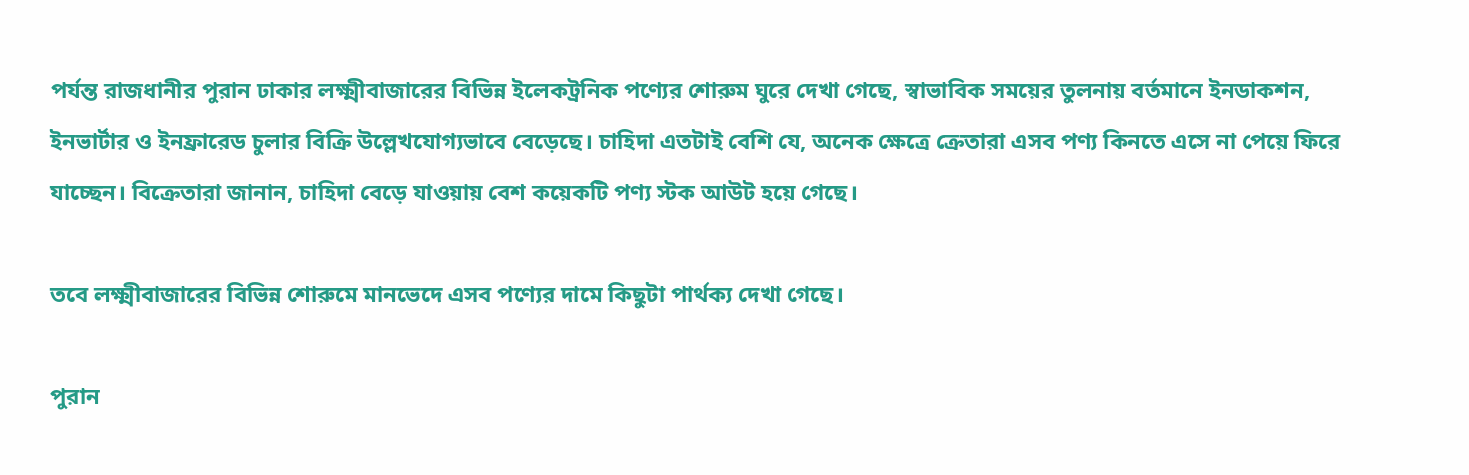পর্যন্ত রাজধানীর পুরান ঢাকার লক্ষ্মীবাজারের বিভিন্ন ইলেকট্রনিক পণ্যের শোরুম ঘুরে দেখা গেছে, স্বাভাবিক সময়ের তুলনায় বর্তমানে ইনডাকশন, ইনভার্টার ও ইনফ্রারেড চুলার বিক্রি উল্লেখযোগ্যভাবে বেড়েছে। চাহিদা এতটাই বেশি যে, অনেক ক্ষেত্রে ক্রেতারা এসব পণ্য কিনতে এসে না পেয়ে ফিরে যাচ্ছেন। বিক্রেতারা জানান, চাহিদা বেড়ে যাওয়ায় বেশ কয়েকটি পণ্য স্টক আউট হয়ে গেছে।

তবে লক্ষ্মীবাজারের বিভিন্ন শোরুমে মানভেদে এসব পণ্যের দামে কিছুটা পার্থক্য দেখা গেছে।

পুরান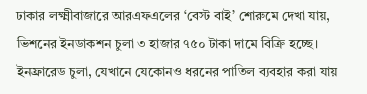ঢাকার লক্ষ্মীবাজারে আরএফএলের ‘বেস্ট বাই’ শোরুমে দেখা যায়, ভিশনের ইনডাকশন চুলা ৩ হাজার ৭৫০ টাকা দামে বিক্রি হচ্ছে। ইনফ্রারেড চুলা, যেখানে যেকোনও ধরনের পাতিল ব্যবহার করা যায়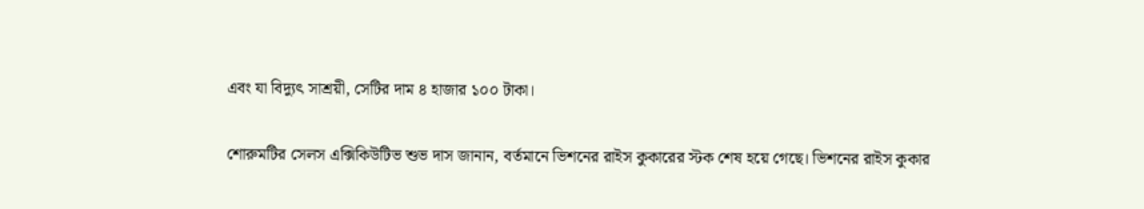এবং যা বিদ্যুৎ সাশ্রয়ী, সেটির দাম ৪ হাজার ১০০ টাকা।

শোরুমটির সেলস এক্সিকিউটিভ শুভ দাস জানান, বর্তমানে ভিশনের রাইস কুকারের স্টক শেষ হয়ে গেছে। ভিশনের রাইস কুকার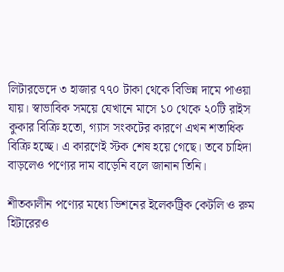লিটারভেদে ৩ হাজার ৭৭০ টাকা থেকে বিভিন্ন দামে পাওয়া যায়। স্বাভাবিক সময়ে যেখানে মাসে ১০ থেকে ২০টি রাইস কুকার বিক্রি হতো, গ্যাস সংকটের কারণে এখন শতাধিক বিক্রি হচ্ছে। এ কারণেই স্টক শেষ হয়ে গেছে। তবে চাহিদা বাড়লেও পণ্যের দাম বাড়েনি বলে জানান তিনি।

শীতকালীন পণ্যের মধ্যে ভিশনের ইলেকট্রিক কেটলি ও রুম হিটারেরও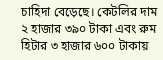চাহিদা বেড়েছে। কেটলির দাম ২ হাজার ৩৯০ টাকা এবং রুম হিটার ৩ হাজার ৬০০ টাকায়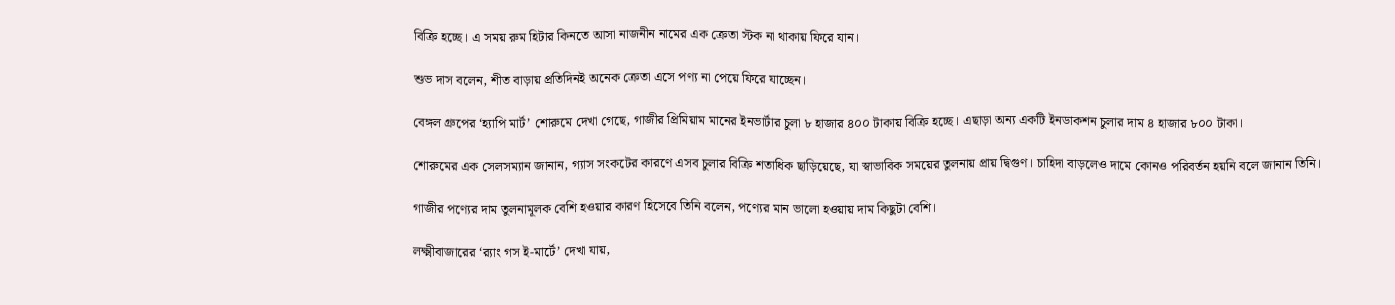বিক্রি হচ্ছে। এ সময় রুম হিটার কিনতে আসা নাজনীন নামের এক ক্রেতা স্টক না থাকায় ফিরে যান।

শুভ দাস বলেন, শীত বাড়ায় প্রতিদিনই অনেক ক্রেতা এসে পণ্য না পেয়ে ফিরে যাচ্ছেন।

বেঙ্গল গ্রুপের ‘হ্যাপি মার্ট’ শোরুমে দেখা গেছে, গাজীর প্রিমিয়াম মানের ইনভার্টার চুলা ৮ হাজার ৪০০ টাকায় বিক্রি হচ্ছে। এছাড়া অন্য একটি ইনডাকশন চুলার দাম ৪ হাজার ৮০০ টাকা।

শোরুমের এক সেলসম্যান জানান, গ্যাস সংকটের কারণে এসব চুলার বিক্রি শতাধিক ছাড়িয়েছে, যা স্বাভাবিক সময়ের তুলনায় প্রায় দ্বিগুণ। চাহিদা বাড়লেও দামে কোনও পরিবর্তন হয়নি বলে জানান তিনি।

গাজীর পণ্যের দাম তুলনামূলক বেশি হওয়ার কারণ হিসেবে তিনি বলেন, পণ্যের মান ভালো হওয়ায় দাম কিছুটা বেশি।

লক্ষ্মীবাজারের ‘র‌্যাং গস ই-মার্টে’ দেখা যায়,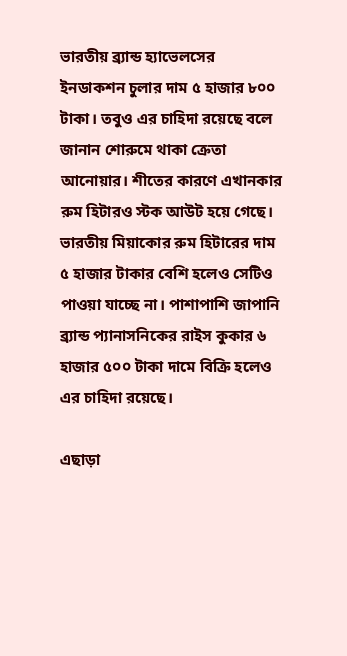ভারতীয় ব্র্যান্ড হ্যাভেলসের ইনডাকশন চুলার দাম ৫ হাজার ৮০০ টাকা। তবুও এর চাহিদা রয়েছে বলে জানান শোরুমে থাকা ক্রেতা আনোয়ার। শীতের কারণে এখানকার রুম হিটারও স্টক আউট হয়ে গেছে। ভারতীয় মিয়াকোর রুম হিটারের দাম ৫ হাজার টাকার বেশি হলেও সেটিও পাওয়া যাচ্ছে না। পাশাপাশি জাপানি ব্র্যান্ড প্যানাসনিকের রাইস কুকার ৬ হাজার ৫০০ টাকা দামে বিক্রি হলেও এর চাহিদা রয়েছে।

এছাড়া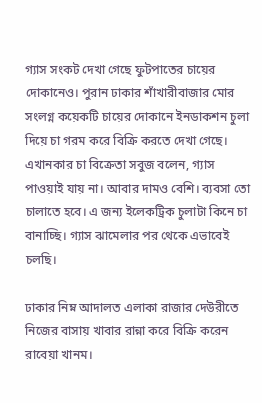গ্যাস সংকট দেখা গেছে ফুটপাতের চায়ের দোকানেও। পুরান ঢাকার শাঁখারীবাজার মোর সংলগ্ন কয়েকটি চায়ের দোকানে ইনডাকশন চুলা দিয়ে চা গরম করে বিক্রি করতে দেখা গেছে। এখানকার চা বিক্রেতা সবুজ বলেন, গ্যাস পাওয়াই যায় না। আবার দামও বেশি। ব্যবসা তো চালাতে হবে। এ জন্য ইলেকট্রিক চুলাটা কিনে চা বানাচ্ছি। গ্যাস ঝামেলার পর থেকে এভাবেই চলছি।

ঢাকার নিম্ন আদালত এলাকা রাজার দেউরীতে নিজের বাসায় খাবার রান্না করে বিক্রি করেন রাবেয়া খানম।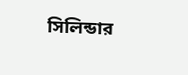সিলিন্ডার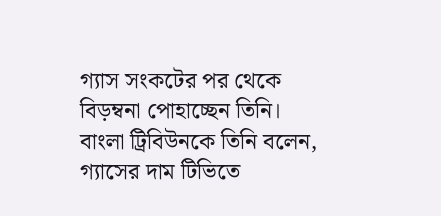গ্যাস সংকটের পর থেকে বিড়ম্বনা পোহাচ্ছেন তিনি। বাংলা ট্রিবিউনকে তিনি বলেন, গ্যাসের দাম টিভিতে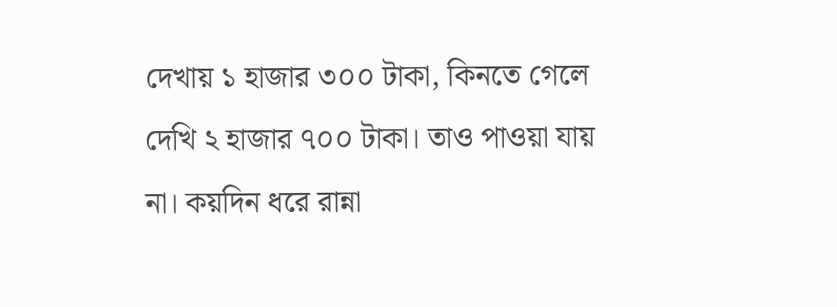দেখায় ১ হাজার ৩০০ টাকা, কিনতে গেলে দেখি ২ হাজার ৭০০ টাকা। তাও পাওয়া যায় না। কয়দিন ধরে রান্না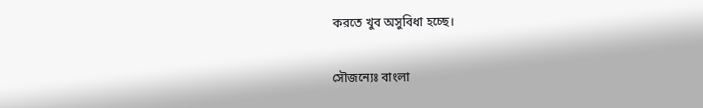করতে খুব অসুবিধা হচ্ছে।

সৌজন্যেঃ বাংলা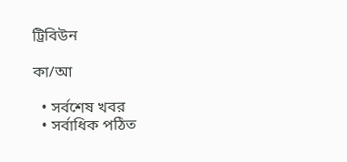ট্রিবিউন

কা/আ

  • সর্বশেষ খবর
  • সর্বাধিক পঠিত